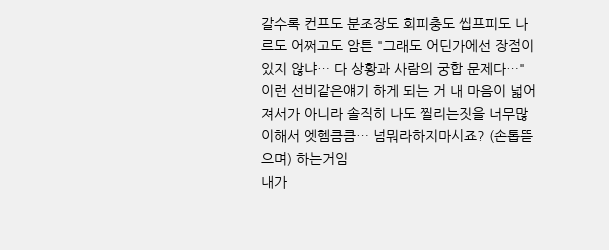갈수록 컨프도 분조장도 회피충도 씹프피도 나르도 어쩌고도 암튼 "그래도 어딘가에선 장점이 있지 않냐… 다 상황과 사람의 궁합 문제다…" 이런 선비같은얘기 하게 되는 거 내 마음이 넓어져서가 아니라 솔직히 나도 찔리는짓을 너무많이해서 엣헴큼큼… 넘뭐라하지마시죠? (손톱뜯으며) 하는거임
내가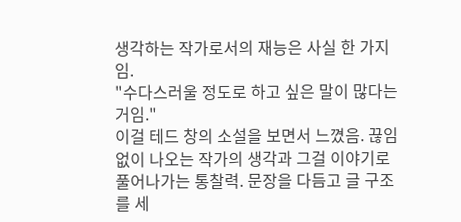생각하는 작가로서의 재능은 사실 한 가지임.
"수다스러울 정도로 하고 싶은 말이 많다는 거임."
이걸 테드 창의 소설을 보면서 느꼈음. 끊임없이 나오는 작가의 생각과 그걸 이야기로 풀어나가는 통찰력. 문장을 다듬고 글 구조를 세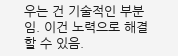우는 건 기술적인 부분임. 이건 노력으로 해결할 수 있음.